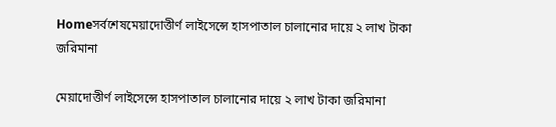Homeসর্বশেষমেয়াদোত্তীর্ণ লাইসেন্সে হাসপাতাল চালানোর দায়ে ২ লাখ টাকা জরিমানা

মেয়াদোত্তীর্ণ লাইসেন্সে হাসপাতাল চালানোর দায়ে ২ লাখ টাকা জরিমানা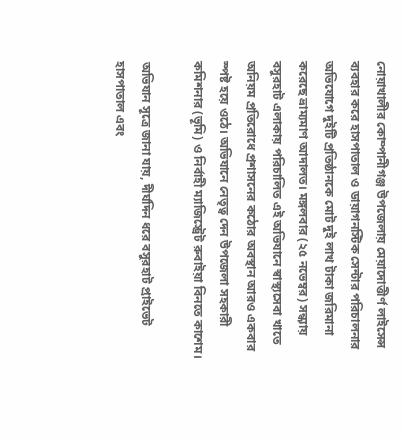নোয়াখালীর কোম্পানীগঞ্জ উপজেলায় মেয়াদোত্তীর্ণ লাইসেন্স ব্যবহার করে হাসপাতাল ও ডায়াগনস্টিক সেন্টার পরিচালনার অভিযোগে দুইটি প্রতিষ্ঠানকে মোট দুই লাখ টাকা জরিমানা করেছে ভ্রাম্যমাণ আদালত। মঙ্গলবার (২৫ নভেম্বর) সন্ধ্যায় বসুরহাট এলাকায় পরিচালিত এই অভিযানে স্বাস্থ্যসেবা খাতে অনিয়ম প্রতিরোধে প্রশাসনের কঠোর অবস্থান আরও একবার স্পষ্ট হয়ে ওঠে। অভিযানে নেতৃত্ব দেন উপজেলা সহকারী কমিশনার (ভূমি) ও নির্বাহী ম্যাজিস্ট্রেট রুবাইয়া বিনতে কাশেম।

অভিযান সূত্রে জানা যায়, দীর্ঘদিন ধরে বসুরহাট প্রাইভেট হাসপাতাল এবং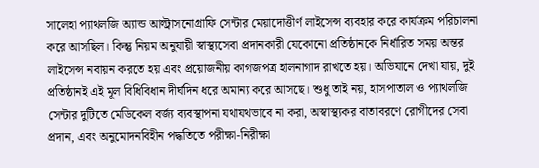সালেহা প্যাথলজি অ্যান্ড আল্ট্রাসনোগ্রাফি সেন্টার মেয়াদোত্তীর্ণ লাইসেন্স ব্যবহার করে কার্যক্রম পরিচালনা করে আসছিল। কিন্তু নিয়ম অনুযায়ী স্বাস্থ্যসেবা প্রদানকারী যেকোনো প্রতিষ্ঠানকে নির্ধারিত সময় অন্তর লাইসেন্স নবায়ন করতে হয় এবং প্রয়োজনীয় কাগজপত্র হালনাগাদ রাখতে হয়। অভিযানে দেখা যায়, দুই প্রতিষ্ঠানই এই মূল বিধিবিধান দীর্ঘদিন ধরে অমান্য করে আসছে। শুধু তাই নয়, হাসপাতাল ও প্যাথলজি সেন্টার দুটিতে মেডিকেল বর্জ্য ব্যবস্থাপনা যথাযথভাবে না করা, অস্বাস্থ্যকর বাতাবরণে রোগীদের সেবা প্রদান, এবং অনুমোদনবিহীন পদ্ধতিতে পরীক্ষা-নিরীক্ষা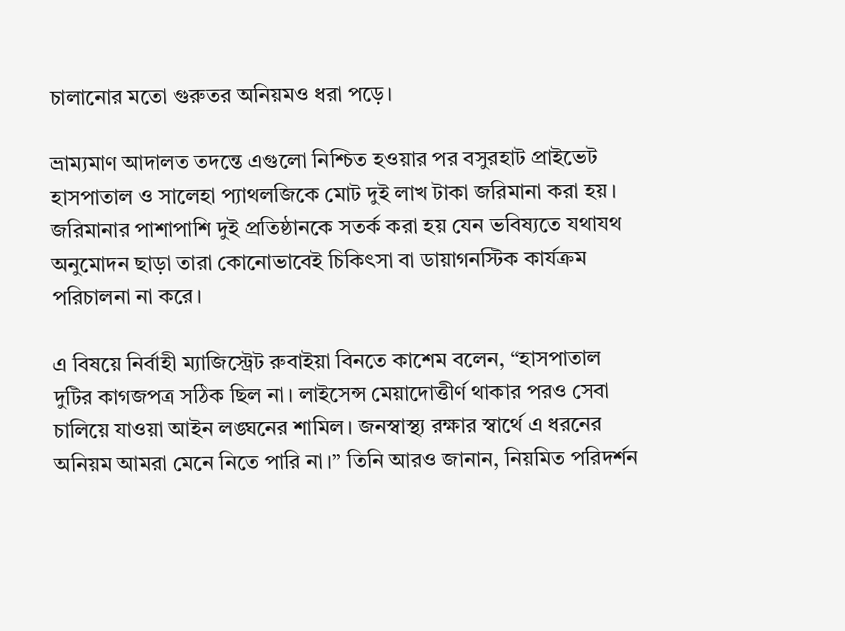চালানোর মতো গুরুতর অনিয়মও ধরা পড়ে।

ভ্রাম্যমাণ আদালত তদন্তে এগুলো নিশ্চিত হওয়ার পর বসুরহাট প্রাইভেট হাসপাতাল ও সালেহা প্যাথলজিকে মোট দুই লাখ টাকা জরিমানা করা হয়। জরিমানার পাশাপাশি দুই প্রতিষ্ঠানকে সতর্ক করা হয় যেন ভবিষ্যতে যথাযথ অনুমোদন ছাড়া তারা কোনোভাবেই চিকিৎসা বা ডায়াগনস্টিক কার্যক্রম পরিচালনা না করে।

এ বিষয়ে নির্বাহী ম্যাজিস্ট্রেট রুবাইয়া বিনতে কাশেম বলেন, “হাসপাতাল দুটির কাগজপত্র সঠিক ছিল না। লাইসেন্স মেয়াদোত্তীর্ণ থাকার পরও সেবা চালিয়ে যাওয়া আইন লঙ্ঘনের শামিল। জনস্বাস্থ্য রক্ষার স্বার্থে এ ধরনের অনিয়ম আমরা মেনে নিতে পারি না।” তিনি আরও জানান, নিয়মিত পরিদর্শন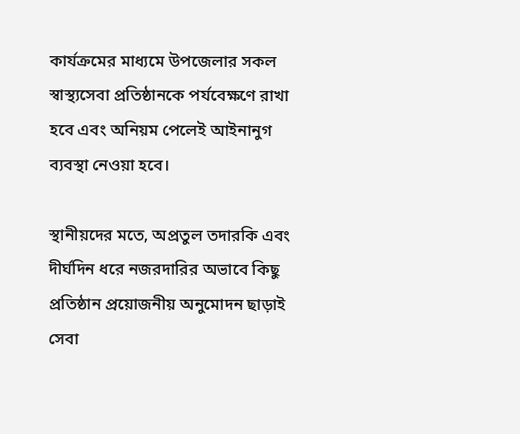কার্যক্রমের মাধ্যমে উপজেলার সকল স্বাস্থ্যসেবা প্রতিষ্ঠানকে পর্যবেক্ষণে রাখা হবে এবং অনিয়ম পেলেই আইনানুগ ব্যবস্থা নেওয়া হবে।

স্থানীয়দের মতে, অপ্রতুল তদারকি এবং দীর্ঘদিন ধরে নজরদারির অভাবে কিছু প্রতিষ্ঠান প্রয়োজনীয় অনুমোদন ছাড়াই সেবা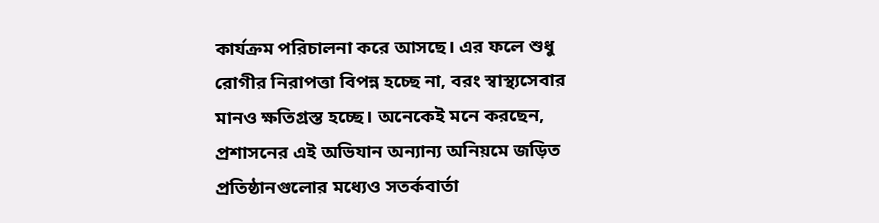কার্যক্রম পরিচালনা করে আসছে। এর ফলে শুধু রোগীর নিরাপত্তা বিপন্ন হচ্ছে না, বরং স্বাস্থ্যসেবার মানও ক্ষতিগ্রস্ত হচ্ছে। অনেকেই মনে করছেন, প্রশাসনের এই অভিযান অন্যান্য অনিয়মে জড়িত প্রতিষ্ঠানগুলোর মধ্যেও সতর্কবার্তা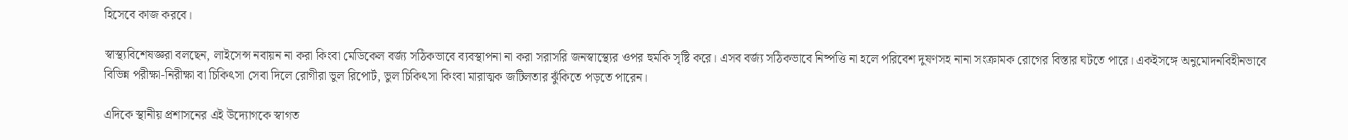হিসেবে কাজ করবে।

স্বাস্থ্যবিশেষজ্ঞরা বলছেন, লাইসেন্স নবায়ন না করা কিংবা মেডিকেল বর্জ্য সঠিকভাবে ব্যবস্থাপনা না করা সরাসরি জনস্বাস্থ্যের ওপর হুমকি সৃষ্টি করে। এসব বর্জ্য সঠিকভাবে নিষ্পত্তি না হলে পরিবেশ দুষণসহ নানা সংক্রামক রোগের বিস্তার ঘটতে পারে। একইসঙ্গে অনুমোদনবিহীনভাবে বিভিন্ন পরীক্ষা-নিরীক্ষা বা চিকিৎসা সেবা দিলে রোগীরা ভুল রিপোর্ট, ভুল চিকিৎসা কিংবা মারাত্মক জটিলতার ঝুঁকিতে পড়তে পারেন।

এদিকে স্থানীয় প্রশাসনের এই উদ্যোগকে স্বাগত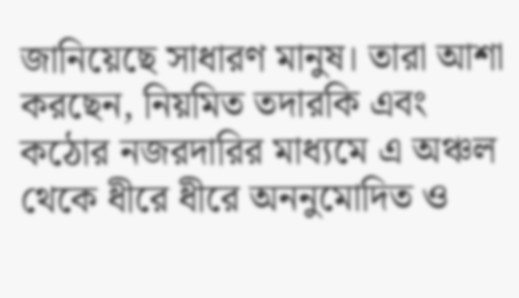জানিয়েছে সাধারণ মানুষ। তারা আশা করছেন, নিয়মিত তদারকি এবং কঠোর নজরদারির মাধ্যমে এ অঞ্চল থেকে ধীরে ধীরে অননুমোদিত ও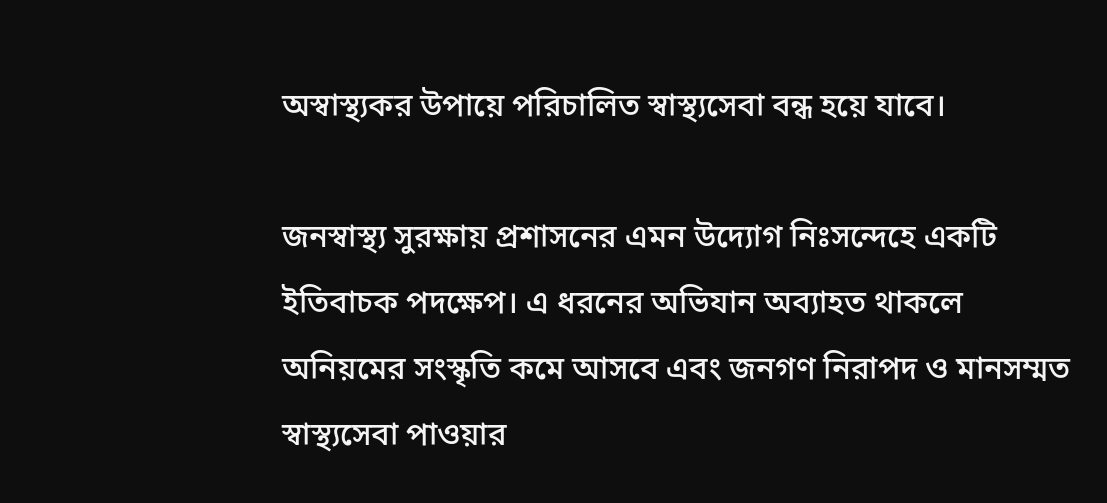অস্বাস্থ্যকর উপায়ে পরিচালিত স্বাস্থ্যসেবা বন্ধ হয়ে যাবে।

জনস্বাস্থ্য সুরক্ষায় প্রশাসনের এমন উদ্যোগ নিঃসন্দেহে একটি ইতিবাচক পদক্ষেপ। এ ধরনের অভিযান অব্যাহত থাকলে অনিয়মের সংস্কৃতি কমে আসবে এবং জনগণ নিরাপদ ও মানসম্মত স্বাস্থ্যসেবা পাওয়ার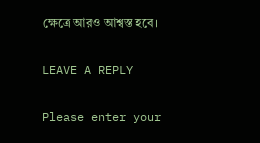ক্ষেত্রে আরও আশ্বস্ত হবে।

LEAVE A REPLY

Please enter your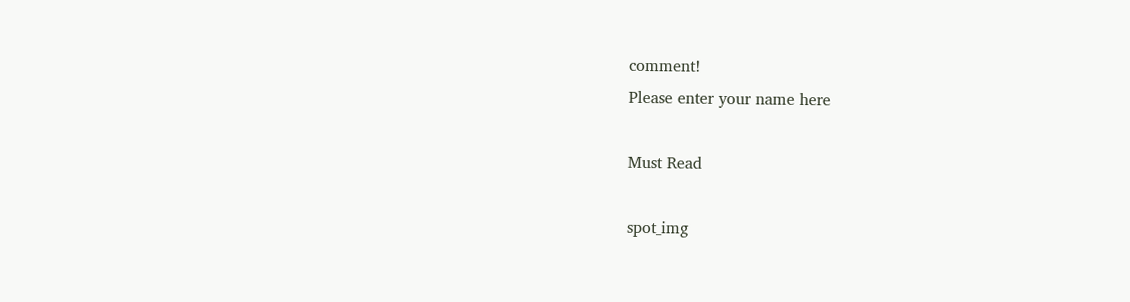comment!
Please enter your name here

Must Read

spot_img